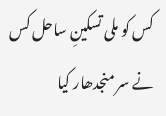کس کو ملی تسکینِ ساحل کس نے سر منجدھار کیا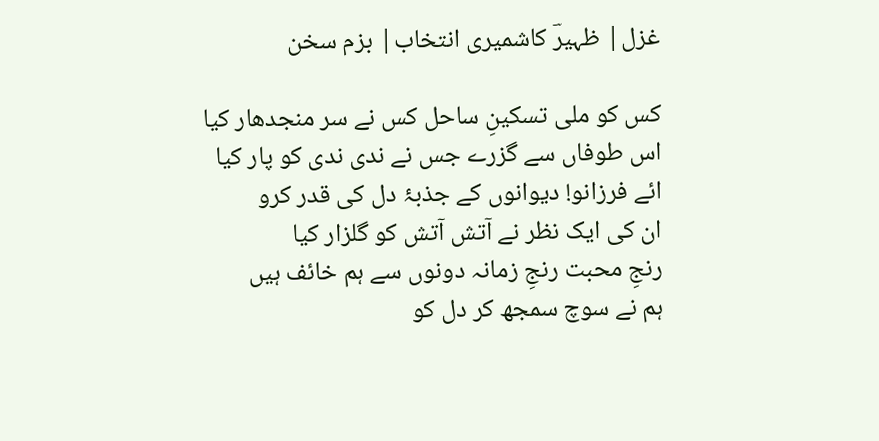غزل| ظہیرؔ کاشمیری انتخاب| بزم سخن

کس کو ملی تسکینِ ساحل کس نے سر منجدھار کیا
اس طوفاں سے گزرے جس نے ندی ندی کو پار کیا
ائے فرزانو! دیوانوں کے جذبۂ دل کی قدر کرو
ان کی ایک نظر نے آتش آتش کو گلزار کیا
رنجِ محبت رنجِ زمانہ دونوں سے ہم خائف ہیں
ہم نے سوچ سمجھ کر دل کو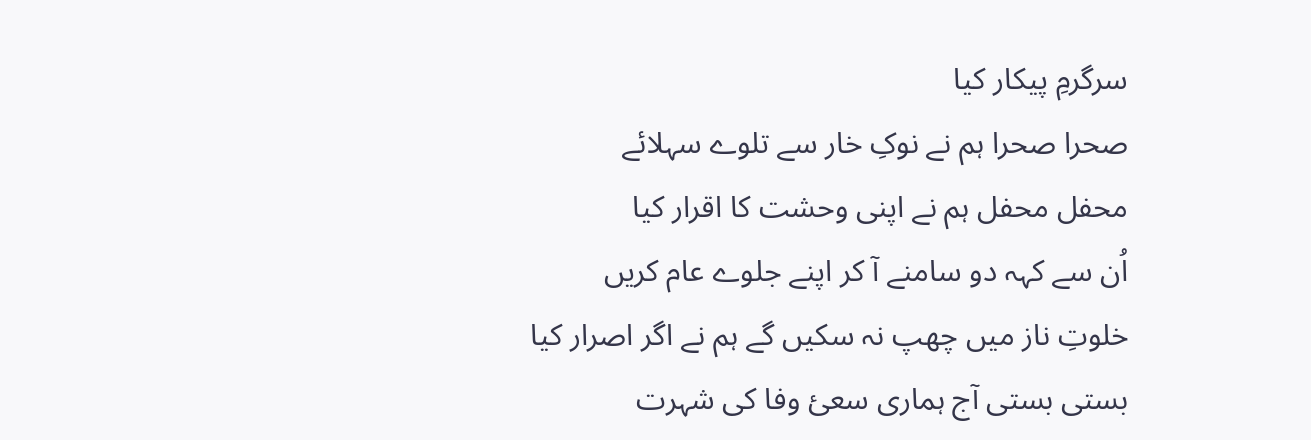سرگرمِ پیکار کیا
صحرا صحرا ہم نے نوکِ خار سے تلوے سہلائے
محفل محفل ہم نے اپنی وحشت کا اقرار کیا
اُن سے کہہ دو سامنے آ کر اپنے جلوے عام کریں
خلوتِ ناز میں چھپ نہ سکیں گے ہم نے اگر اصرار کیا
بستی بستی آج ہماری سعیٔ وفا کی شہرت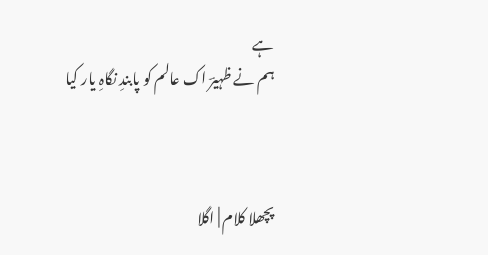ہے
ہم نے ظہیرؔ اک عالم کو پابندِ نگاہِ یار کیا



پچھلا کلام | اگلا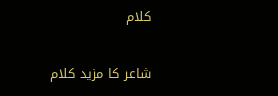کلام

شاعر کا مزید کلام